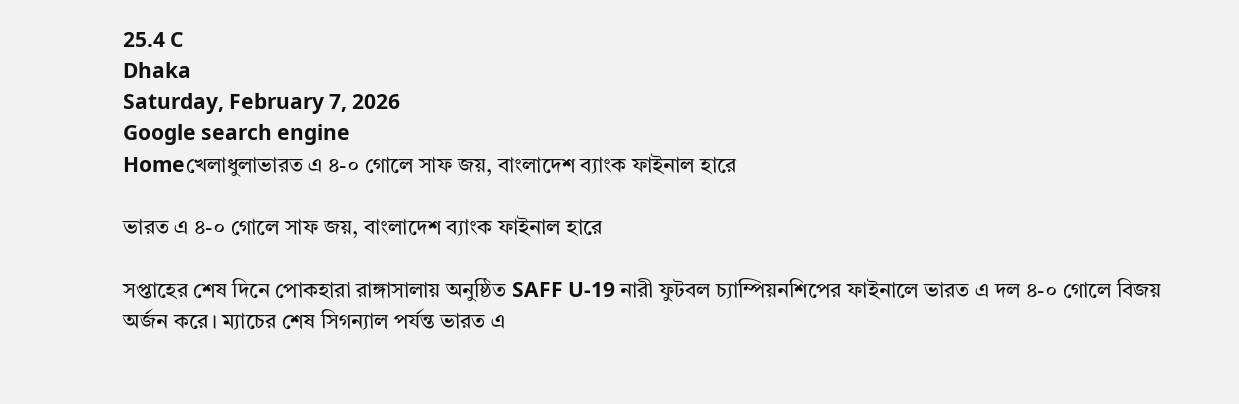25.4 C
Dhaka
Saturday, February 7, 2026
Google search engine
Homeখেলাধুলাভারত এ ৪-০ গোলে সাফ জয়, বাংলাদেশ ব্যাংক ফাইনাল হারে

ভারত এ ৪-০ গোলে সাফ জয়, বাংলাদেশ ব্যাংক ফাইনাল হারে

সপ্তাহের শেষ দিনে পোকহারা রাঙ্গাসালায় অনুষ্ঠিত SAFF U-19 নারী ফুটবল চ্যাম্পিয়নশিপের ফাইনালে ভারত এ দল ৪-০ গোলে বিজয় অর্জন করে। ম্যাচের শেষ সিগন্যাল পর্যন্ত ভারত এ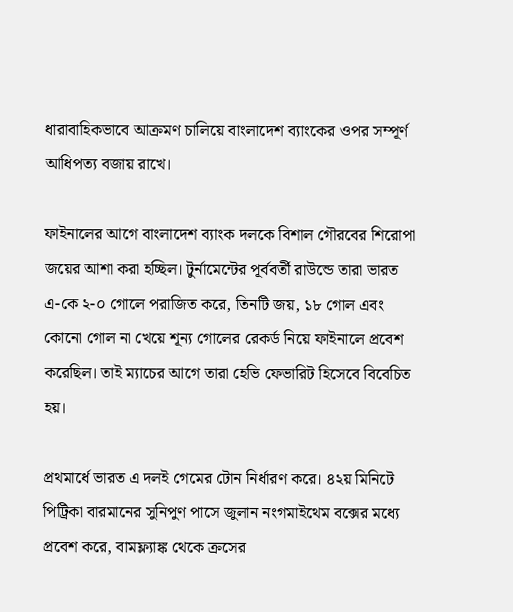ধারাবাহিকভাবে আক্রমণ চালিয়ে বাংলাদেশ ব্যাংকের ওপর সম্পূর্ণ আধিপত্য বজায় রাখে।

ফাইনালের আগে বাংলাদেশ ব্যাংক দলকে বিশাল গৌরবের শিরোপা জয়ের আশা করা হচ্ছিল। টুর্নামেন্টের পূর্ববর্তী রাউন্ডে তারা ভারত এ-কে ২-০ গোলে পরাজিত করে, তিনটি জয়, ১৮ গোল এবং কোনো গোল না খেয়ে শূন্য গোলের রেকর্ড নিয়ে ফাইনালে প্রবেশ করেছিল। তাই ম্যাচের আগে তারা হেভি ফেভারিট হিসেবে বিবেচিত হয়।

প্রথমার্ধে ভারত এ দলই গেমের টোন নির্ধারণ করে। ৪২য় মিনিটে পিট্রিকা বারমানের সুনিপুণ পাসে জুলান নংগমাইথেম বক্সের মধ্যে প্রবেশ করে, বামফ্ল্যাঙ্ক থেকে ক্রসের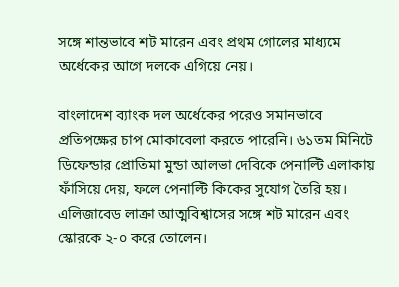সঙ্গে শান্তভাবে শট মারেন এবং প্রথম গোলের মাধ্যমে অর্ধেকের আগে দলকে এগিয়ে নেয়।

বাংলাদেশ ব্যাংক দল অর্ধেকের পরেও সমানভাবে প্রতিপক্ষের চাপ মোকাবেলা করতে পারেনি। ৬১তম মিনিটে ডিফেন্ডার প্রোতিমা মুন্ডা আলভা দেবিকে পেনাল্টি এলাকায় ফাঁসিয়ে দেয়, ফলে পেনাল্টি কিকের সুযোগ তৈরি হয়। এলিজাবেড লাক্রা আত্মবিশ্বাসের সঙ্গে শট মারেন এবং স্কোরকে ২-০ করে তোলেন।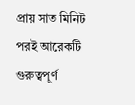প্রায় সাত মিনিট পরই আরেকটি গুরুত্বপূর্ণ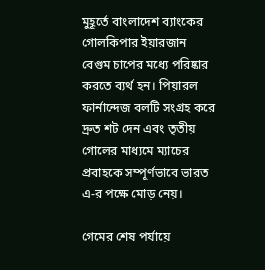মুহূর্তে বাংলাদেশ ব্যাংকের গোলকিপার ইয়ারজান বেগুম চাপের মধ্যে পরিষ্কার করতে ব্যর্থ হন। পিয়ারল ফার্নান্দেজ বলটি সংগ্রহ করে দ্রুত শট দেন এবং তৃতীয় গোলের মাধ্যমে ম্যাচের প্রবাহকে সম্পূর্ণভাবে ভারত এ-র পক্ষে মোড় নেয়।

গেমের শেষ পর্যায়ে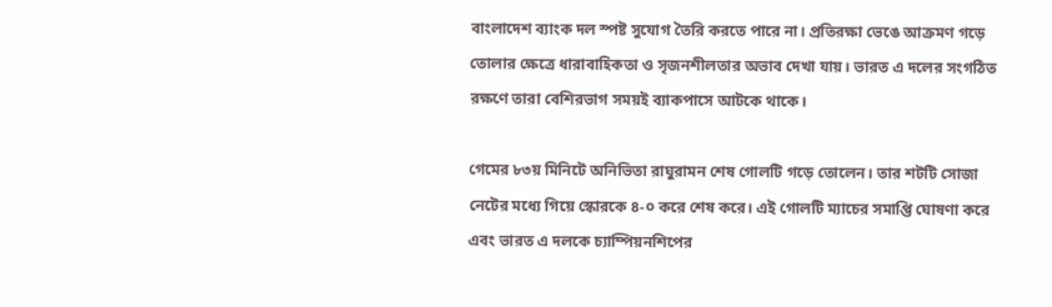বাংলাদেশ ব্যাংক দল স্পষ্ট সুযোগ তৈরি করতে পারে না। প্রতিরক্ষা ভেঙে আক্রমণ গড়ে তোলার ক্ষেত্রে ধারাবাহিকতা ও সৃজনশীলতার অভাব দেখা যায়। ভারত এ দলের সংগঠিত রক্ষণে তারা বেশিরভাগ সময়ই ব্যাকপাসে আটকে থাকে।

গেমের ৮৩য় মিনিটে অনিভিতা রাঘুরামন শেষ গোলটি গড়ে তোলেন। তার শটটি সোজা নেটের মধ্যে গিয়ে স্কোরকে ৪-০ করে শেষ করে। এই গোলটি ম্যাচের সমাপ্তি ঘোষণা করে এবং ভারত এ দলকে চ্যাম্পিয়নশিপের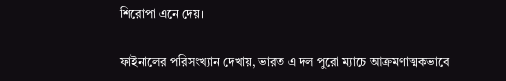শিরোপা এনে দেয়।

ফাইনালের পরিসংখ্যান দেখায়, ভারত এ দল পুরো ম্যাচে আক্রমণাত্মকভাবে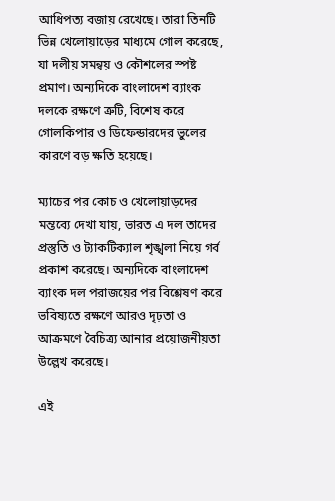আধিপত্য বজায় রেখেছে। তারা তিনটি ভিন্ন খেলোয়াড়ের মাধ্যমে গোল করেছে, যা দলীয় সমন্বয় ও কৌশলের স্পষ্ট প্রমাণ। অন্যদিকে বাংলাদেশ ব্যাংক দলকে রক্ষণে ত্রুটি, বিশেষ করে গোলকিপার ও ডিফেন্ডারদের ভুলের কারণে বড় ক্ষতি হয়েছে।

ম্যাচের পর কোচ ও খেলোয়াড়দের মন্তব্যে দেখা যায়, ভারত এ দল তাদের প্রস্তুতি ও ট্যাকটিক্যাল শৃঙ্খলা নিয়ে গর্ব প্রকাশ করেছে। অন্যদিকে বাংলাদেশ ব্যাংক দল পরাজয়ের পর বিশ্লেষণ করে ভবিষ্যতে রক্ষণে আরও দৃঢ়তা ও আক্রমণে বৈচিত্র্য আনার প্রয়োজনীয়তা উল্লেখ করেছে।

এই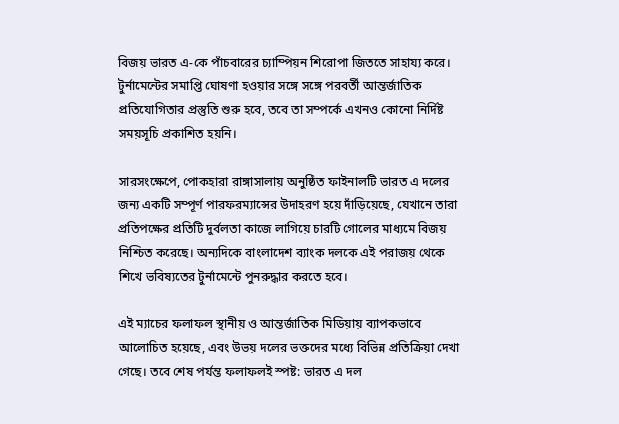বিজয় ভারত এ-কে পাঁচবারের চ্যাম্পিয়ন শিরোপা জিততে সাহায্য করে। টুর্নামেন্টের সমাপ্তি ঘোষণা হওয়ার সঙ্গে সঙ্গে পরবর্তী আন্তর্জাতিক প্রতিযোগিতার প্রস্তুতি শুরু হবে, তবে তা সম্পর্কে এখনও কোনো নির্দিষ্ট সময়সূচি প্রকাশিত হয়নি।

সারসংক্ষেপে, পোকহারা রাঙ্গাসালায় অনুষ্ঠিত ফাইনালটি ভারত এ দলের জন্য একটি সম্পূর্ণ পারফরম্যান্সের উদাহরণ হয়ে দাঁড়িয়েছে, যেখানে তারা প্রতিপক্ষের প্রতিটি দুর্বলতা কাজে লাগিয়ে চারটি গোলের মাধ্যমে বিজয় নিশ্চিত করেছে। অন্যদিকে বাংলাদেশ ব্যাংক দলকে এই পরাজয় থেকে শিখে ভবিষ্যতের টুর্নামেন্টে পুনরুদ্ধার করতে হবে।

এই ম্যাচের ফলাফল স্থানীয় ও আন্তর্জাতিক মিডিয়ায় ব্যাপকভাবে আলোচিত হয়েছে, এবং উভয় দলের ভক্তদের মধ্যে বিভিন্ন প্রতিক্রিয়া দেখা গেছে। তবে শেষ পর্যন্ত ফলাফলই স্পষ্ট: ভারত এ দল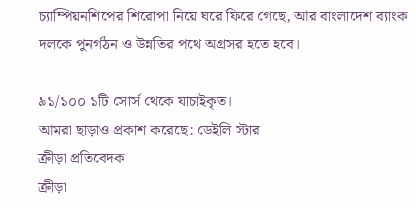চ্যাম্পিয়নশিপের শিরোপা নিয়ে ঘরে ফিরে গেছে, আর বাংলাদেশ ব্যাংক দলকে পুনর্গঠন ও উন্নতির পথে অগ্রসর হতে হবে।

৯১/১০০ ১টি সোর্স থেকে যাচাইকৃত।
আমরা ছাড়াও প্রকাশ করেছে: ডেইলি স্টার
ক্রীড়া প্রতিবেদক
ক্রীড়া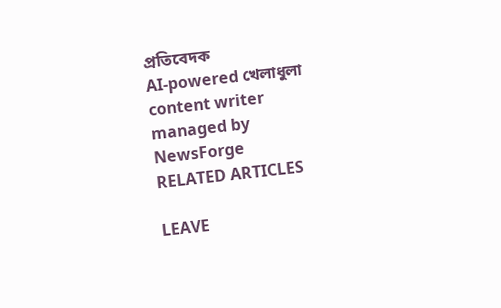প্রতিবেদক
AI-powered খেলাধুলা content writer managed by NewsForge
RELATED ARTICLES

LEAVE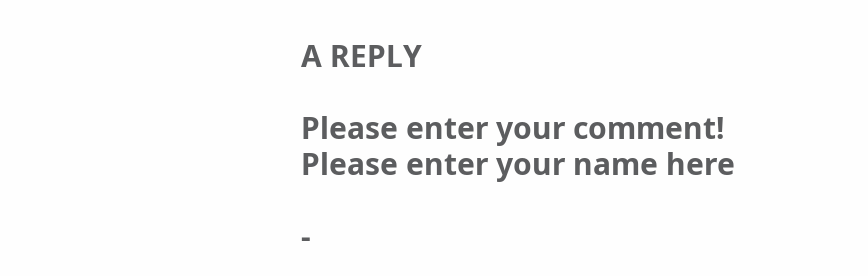A REPLY

Please enter your comment!
Please enter your name here

-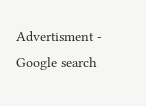Advertisment -
Google search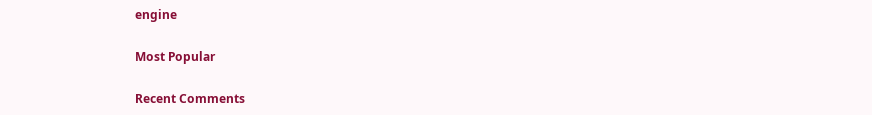engine

Most Popular

Recent Comments